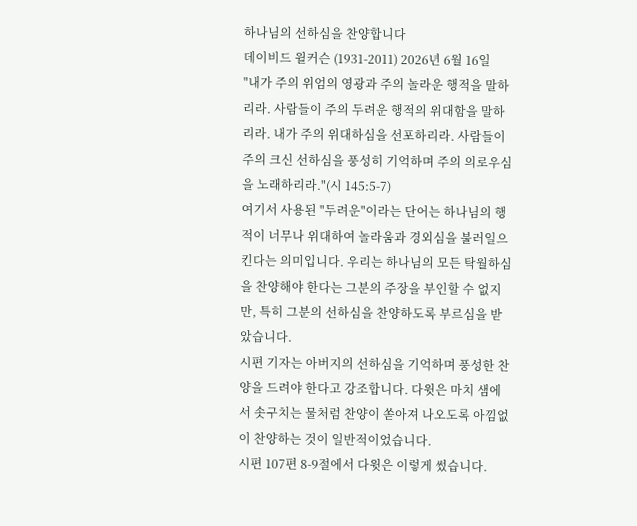하나님의 선하심을 찬양합니다
데이비드 윌커슨 (1931-2011) 2026년 6월 16일
"내가 주의 위엄의 영광과 주의 놀라운 행적을 말하리라. 사람들이 주의 두려운 행적의 위대함을 말하리라. 내가 주의 위대하심을 선포하리라. 사람들이 주의 크신 선하심을 풍성히 기억하며 주의 의로우심을 노래하리라."(시 145:5-7)
여기서 사용된 "두려운"이라는 단어는 하나님의 행적이 너무나 위대하여 놀라움과 경외심을 불러일으킨다는 의미입니다. 우리는 하나님의 모든 탁월하심을 찬양해야 한다는 그분의 주장을 부인할 수 없지만, 특히 그분의 선하심을 찬양하도록 부르심을 받았습니다.
시편 기자는 아버지의 선하심을 기억하며 풍성한 찬양을 드려야 한다고 강조합니다. 다윗은 마치 샘에서 솟구치는 물처럼 찬양이 쏟아져 나오도록 아낌없이 찬양하는 것이 일반적이었습니다.
시편 107편 8-9절에서 다윗은 이렇게 썼습니다.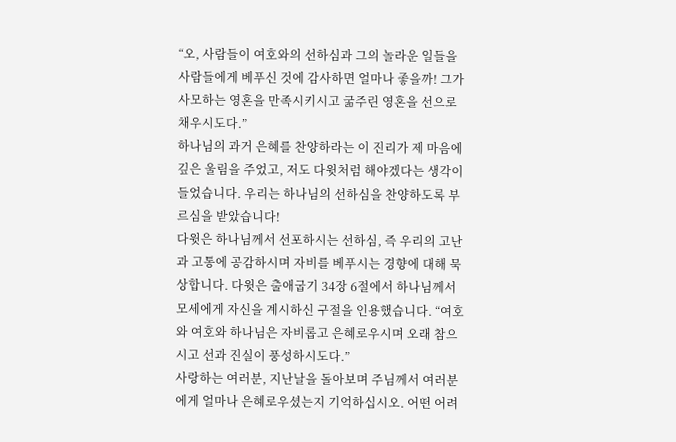“오, 사람들이 여호와의 선하심과 그의 놀라운 일들을 사람들에게 베푸신 것에 감사하면 얼마나 좋을까! 그가 사모하는 영혼을 만족시키시고 굶주린 영혼을 선으로 채우시도다.”
하나님의 과거 은혜를 찬양하라는 이 진리가 제 마음에 깊은 울림을 주었고, 저도 다윗처럼 해야겠다는 생각이 들었습니다. 우리는 하나님의 선하심을 찬양하도록 부르심을 받았습니다!
다윗은 하나님께서 선포하시는 선하심, 즉 우리의 고난과 고통에 공감하시며 자비를 베푸시는 경향에 대해 묵상합니다. 다윗은 출애굽기 34장 6절에서 하나님께서 모세에게 자신을 계시하신 구절을 인용했습니다. “여호와 여호와 하나님은 자비롭고 은혜로우시며 오래 참으시고 선과 진실이 풍성하시도다.”
사랑하는 여러분, 지난날을 돌아보며 주님께서 여러분에게 얼마나 은혜로우셨는지 기억하십시오. 어떤 어려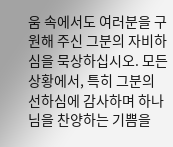움 속에서도 여러분을 구원해 주신 그분의 자비하심을 묵상하십시오. 모든 상황에서, 특히 그분의 선하심에 감사하며 하나님을 찬양하는 기쁨을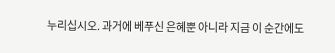누리십시오. 과거에 베푸신 은혜뿐 아니라 지금 이 순간에도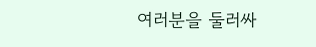여러분을 둘러싸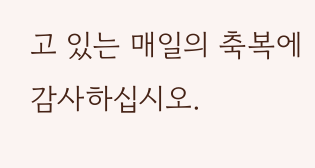고 있는 매일의 축복에 감사하십시오.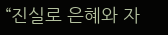“진실로 은혜와 자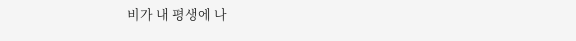비가 내 평생에 나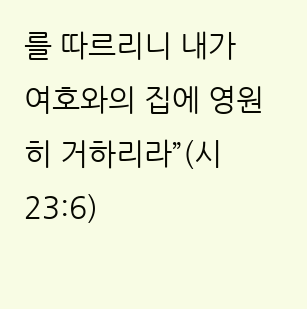를 따르리니 내가 여호와의 집에 영원히 거하리라”(시 23:6)